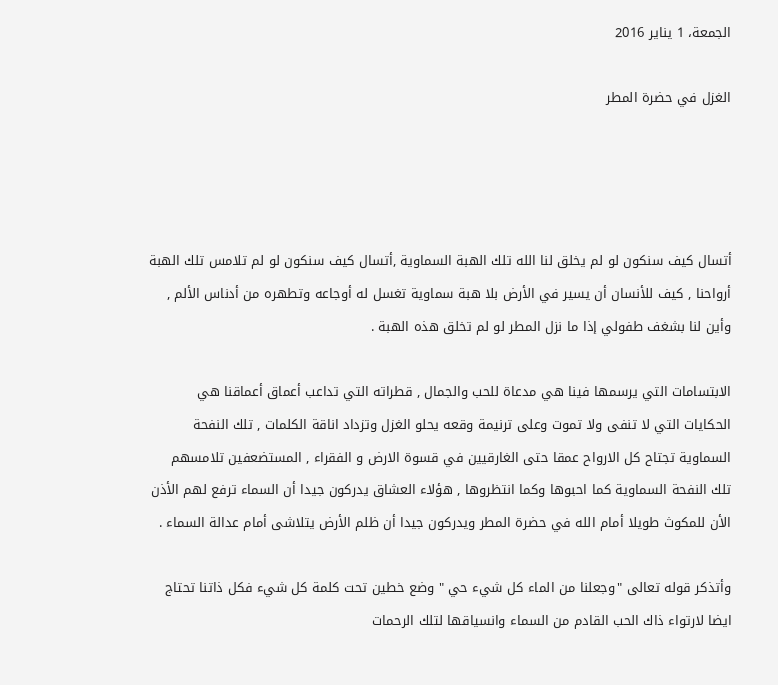الجمعة، 1 يناير 2016

الغزل في حضرة المطر




أتسال كيف سنكون لو لم يخلق لنا الله تلك الهبة السماوية ,أتسال كيف سنكون لو لم تلامس تلك الهبة أرواحنا , كيف للأنسان أن يسير في الأرض بلا هبة سماوية تغسل له أوجاعه وتطهره من أدناس الألم , وأين لنا بشغف طفولي إذا ما نزل المطر لو لم تخلق هذه الهبة .

الابتسامات التي يرسمها فينا هي مدعاة للحب والجمال , قطراته التي تداعب أعماق أعماقنا هي الحكايات التي لا تنفى ولا تموت وعلى ترنيمة وقعه يحلو الغزل وتزداد اناقة الكلمات , تلك النفحة السماوية تجتاح كل الارواح عمقا حتى الغارقيين في قسوة الارض و الفقراء , المستضعفين تلامسهم تلك النفحة السماوية كما احبوها وكما انتظروها , هؤلاء العشاق يدركون جيدا أن السماء ترفع لهم الأذن الأن للمكوث طويلا أمام الله في حضرة المطر ويدركون جيدا أن ظلم الأرض يتلاشى أمام عدالة السماء .

وأتذكر قوله تعالى "وجعلنا من الماء كل شيء حي " وضع خطين تحت كلمة كل شيء فكل ذاتنا تحتاج ايضا لارتواء ذاك الحب القادم من السماء وانسياقها لتلك الرحمات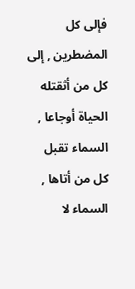فإلى كل المضطرين , إلى كل من أثقتله الحياة أوجاعا , السماء تقبل كل من أتاها , السماء لا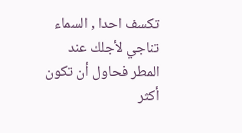تكسف احدا , السماء تناجي لأجلك عند المطر فحاول أن تكون أكثر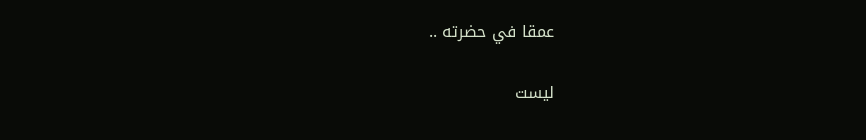عمقا في حضرته ..

ليست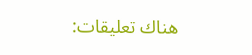هناك تعليقات: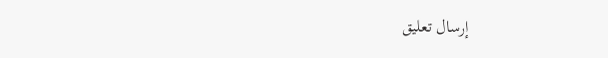إرسال تعليق